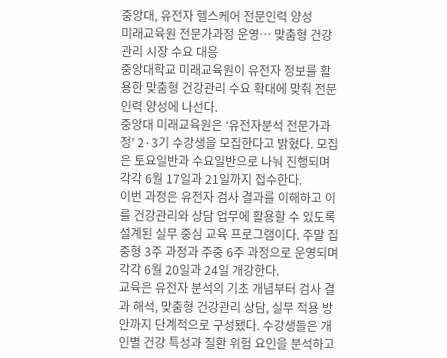중앙대, 유전자 헬스케어 전문인력 양성
미래교육원 전문가과정 운영… 맞춤형 건강관리 시장 수요 대응
중앙대학교 미래교육원이 유전자 정보를 활용한 맞춤형 건강관리 수요 확대에 맞춰 전문 인력 양성에 나선다.
중앙대 미래교육원은 ‘유전자분석 전문가과정’ 2·3기 수강생을 모집한다고 밝혔다. 모집은 토요일반과 수요일반으로 나눠 진행되며 각각 6월 17일과 21일까지 접수한다.
이번 과정은 유전자 검사 결과를 이해하고 이를 건강관리와 상담 업무에 활용할 수 있도록 설계된 실무 중심 교육 프로그램이다. 주말 집중형 3주 과정과 주중 6주 과정으로 운영되며 각각 6월 20일과 24일 개강한다.
교육은 유전자 분석의 기초 개념부터 검사 결과 해석, 맞춤형 건강관리 상담, 실무 적용 방안까지 단계적으로 구성됐다. 수강생들은 개인별 건강 특성과 질환 위험 요인을 분석하고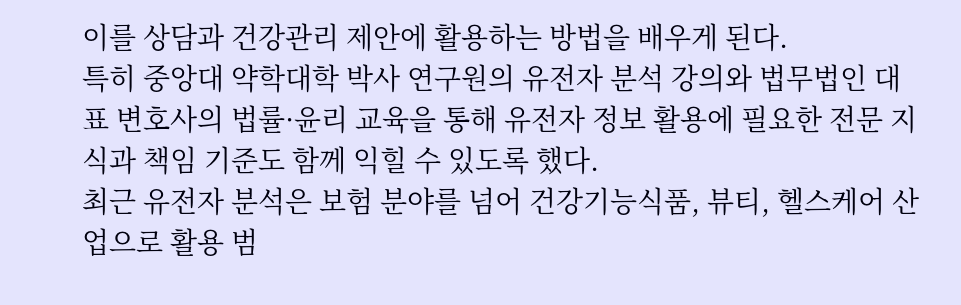이를 상담과 건강관리 제안에 활용하는 방법을 배우게 된다.
특히 중앙대 약학대학 박사 연구원의 유전자 분석 강의와 법무법인 대표 변호사의 법률·윤리 교육을 통해 유전자 정보 활용에 필요한 전문 지식과 책임 기준도 함께 익힐 수 있도록 했다.
최근 유전자 분석은 보험 분야를 넘어 건강기능식품, 뷰티, 헬스케어 산업으로 활용 범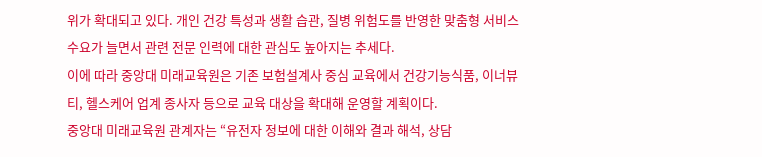위가 확대되고 있다. 개인 건강 특성과 생활 습관, 질병 위험도를 반영한 맞춤형 서비스 수요가 늘면서 관련 전문 인력에 대한 관심도 높아지는 추세다.
이에 따라 중앙대 미래교육원은 기존 보험설계사 중심 교육에서 건강기능식품, 이너뷰티, 헬스케어 업계 종사자 등으로 교육 대상을 확대해 운영할 계획이다.
중앙대 미래교육원 관계자는 “유전자 정보에 대한 이해와 결과 해석, 상담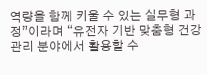역량을 함께 키울 수 있는 실무형 과정”이라며 “유전자 기반 맞춤형 건강관리 분야에서 활용할 수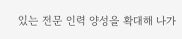있는 전문 인력 양성을 확대해 나가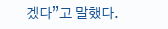겠다”고 말했다.